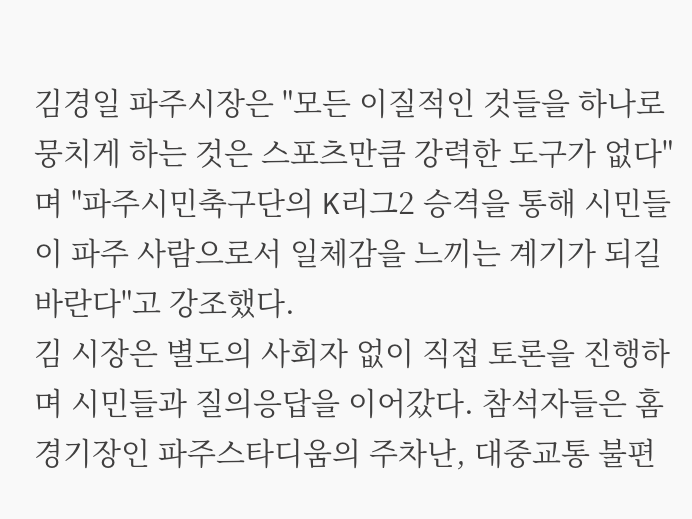김경일 파주시장은 "모든 이질적인 것들을 하나로 뭉치게 하는 것은 스포츠만큼 강력한 도구가 없다"며 "파주시민축구단의 K리그2 승격을 통해 시민들이 파주 사람으로서 일체감을 느끼는 계기가 되길 바란다"고 강조했다.
김 시장은 별도의 사회자 없이 직접 토론을 진행하며 시민들과 질의응답을 이어갔다. 참석자들은 홈경기장인 파주스타디움의 주차난, 대중교통 불편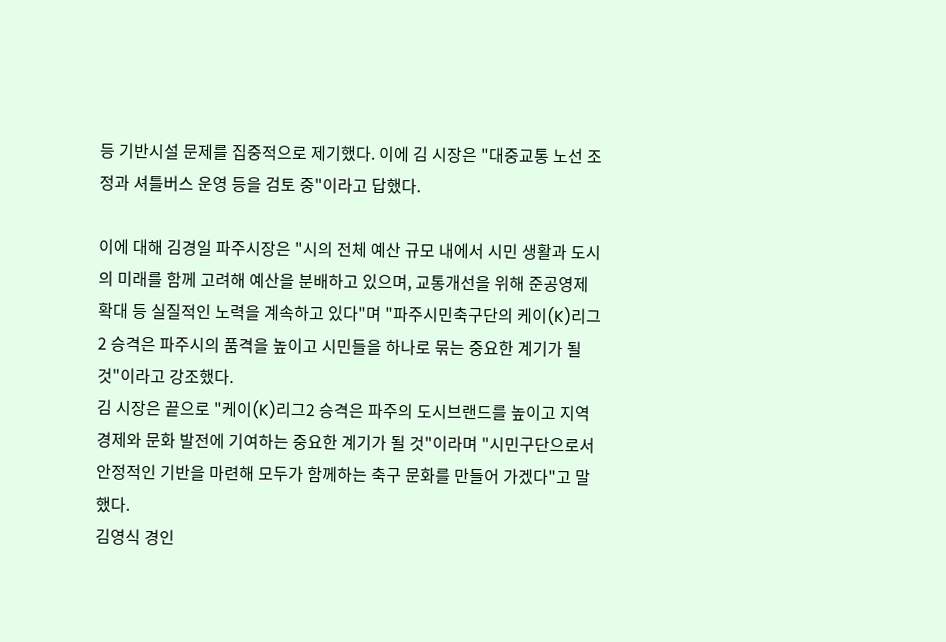등 기반시설 문제를 집중적으로 제기했다. 이에 김 시장은 "대중교통 노선 조정과 셔틀버스 운영 등을 검토 중"이라고 답했다.

이에 대해 김경일 파주시장은 "시의 전체 예산 규모 내에서 시민 생활과 도시의 미래를 함께 고려해 예산을 분배하고 있으며, 교통개선을 위해 준공영제 확대 등 실질적인 노력을 계속하고 있다"며 "파주시민축구단의 케이(K)리그2 승격은 파주시의 품격을 높이고 시민들을 하나로 묶는 중요한 계기가 될 것"이라고 강조했다.
김 시장은 끝으로 "케이(K)리그2 승격은 파주의 도시브랜드를 높이고 지역 경제와 문화 발전에 기여하는 중요한 계기가 될 것"이라며 "시민구단으로서 안정적인 기반을 마련해 모두가 함께하는 축구 문화를 만들어 가겠다"고 말했다.
김영식 경인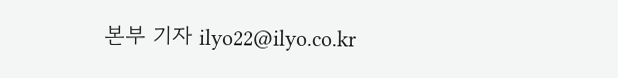본부 기자 ilyo22@ilyo.co.kr